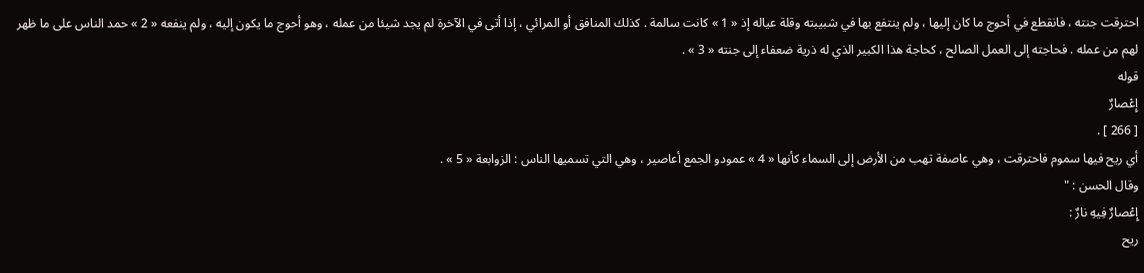احترقت جنته ، فانقطع في أحوج ما كان إليها ، ولم ينتفع بها في شبيبته وقلة عياله إذ « 1 » كانت سالمة . كذلك المنافق أو المرائي ، إذا أتى في الآخرة لم يجد شيئا من عمله ، وهو أحوج ما يكون إليه ، ولم ينفعه « 2 » حمد الناس على ما ظهر لهم من عمله . فحاجته إلى العمل الصالح ، كحاجة هذا الكبير الذي له ذرية ضعفاء إلى جنته « 3 » .
قوله
إِعْصارٌ
[ 266 ] .
أي ريح فيها سموم فاحترقت ، وهي عاصفة تهب من الأرض إلى السماء كأنها « 4 » عمودو الجمع أعاصير ، وهي التي تسميها الناس : الزوابعة « 5 » .
وقال الحسن : "
إِعْصارٌ فِيهِ نارٌ :
ريح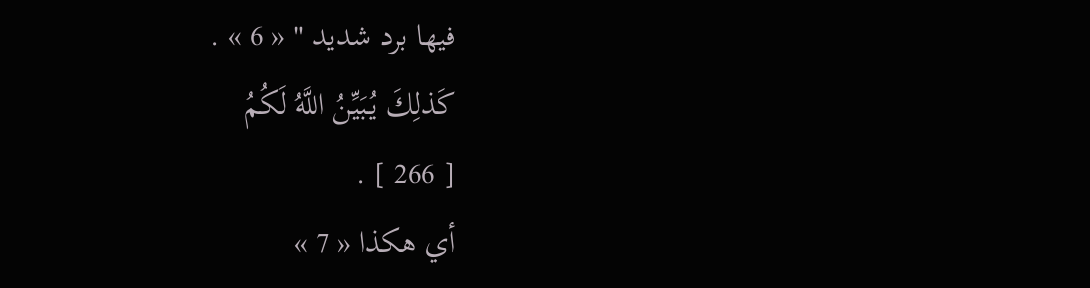فيها برد شديد " « 6 » .
كَذلِكَ يُبَيِّنُ اللَّهُ لَكُمُ
[ 266 ] .
أي هكذا « 7 »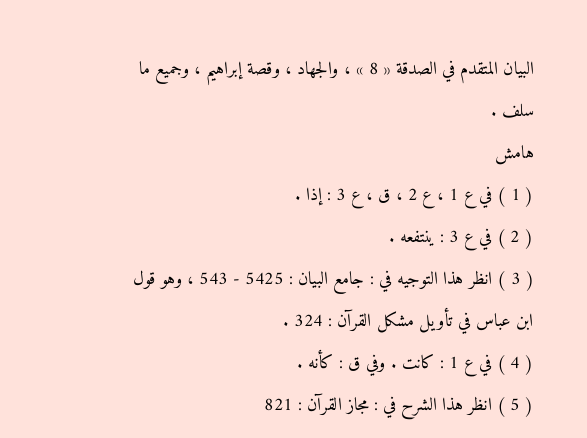البيان المتقدم في الصدقة « 8 » ، والجهاد ، وقصة إبراهيم ، وجميع ما سلف .
هامش
( 1 ) في ع 1 ، ع 2 ، ق ، ع 3 : إذا .
( 2 ) في ع 3 : ينتفعه .
( 3 ) انظر هذا التوجيه في : جامع البيان : 5425 - 543 ، وهو قول ابن عباس في تأويل مشكل القرآن : 324 .
( 4 ) في ع 1 : كانت . وفي ق : كأنه .
( 5 ) انظر هذا الشرح في : مجاز القرآن : 821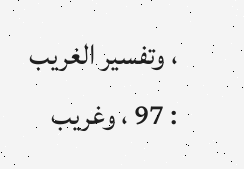، وتفسير الغريب : 97 ، وغريب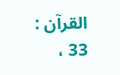القرآن : 33 ،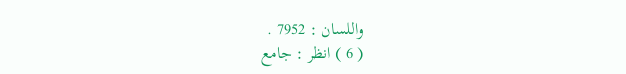واللسان : 7952 .
( 6 ) انظر : جامع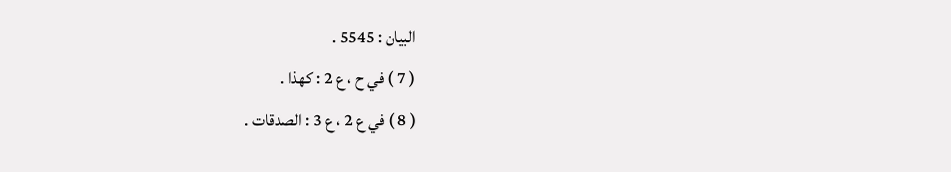البيان : 5545 .
( 7 ) في ح ، ع 2 : كهذا .
( 8 ) في ع 2 ، ع 3 : الصدقات .